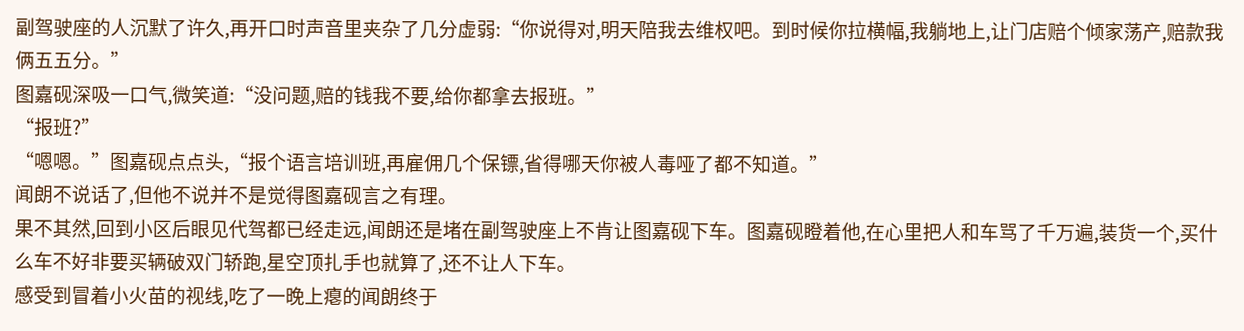副驾驶座的人沉默了许久,再开口时声音里夹杂了几分虚弱:“你说得对,明天陪我去维权吧。到时候你拉横幅,我躺地上,让门店赔个倾家荡产,赔款我俩五五分。”
图嘉砚深吸一口气,微笑道:“没问题,赔的钱我不要,给你都拿去报班。”
“报班?”
“嗯嗯。”图嘉砚点点头,“报个语言培训班,再雇佣几个保镖,省得哪天你被人毒哑了都不知道。”
闻朗不说话了,但他不说并不是觉得图嘉砚言之有理。
果不其然,回到小区后眼见代驾都已经走远,闻朗还是堵在副驾驶座上不肯让图嘉砚下车。图嘉砚瞪着他,在心里把人和车骂了千万遍,装货一个,买什么车不好非要买辆破双门轿跑,星空顶扎手也就算了,还不让人下车。
感受到冒着小火苗的视线,吃了一晚上瘪的闻朗终于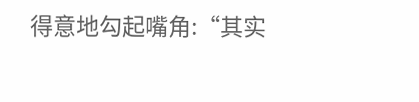得意地勾起嘴角:“其实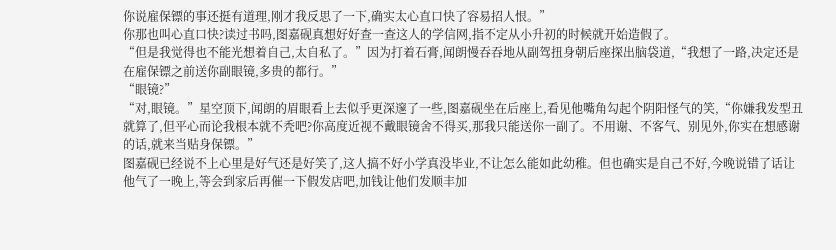你说雇保镖的事还挺有道理,刚才我反思了一下,确实太心直口快了容易招人恨。”
你那也叫心直口快?读过书吗,图嘉砚真想好好查一查这人的学信网,指不定从小升初的时候就开始造假了。
“但是我觉得也不能光想着自己,太自私了。”因为打着石膏,闻朗慢吞吞地从副驾扭身朝后座探出脑袋道,“我想了一路,决定还是在雇保镖之前送你副眼镜,多贵的都行。”
“眼镜?”
“对,眼镜。”星空顶下,闻朗的眉眼看上去似乎更深邃了一些,图嘉砚坐在后座上,看见他嘴角勾起个阴阳怪气的笑,“你嫌我发型丑就算了,但平心而论我根本就不秃吧?你高度近视不戴眼镜舍不得买,那我只能送你一副了。不用谢、不客气、别见外,你实在想感谢的话,就来当贴身保镖。”
图嘉砚已经说不上心里是好气还是好笑了,这人搞不好小学真没毕业,不让怎么能如此幼稚。但也确实是自己不好,今晚说错了话让他气了一晚上,等会到家后再催一下假发店吧,加钱让他们发顺丰加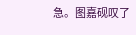急。图嘉砚叹了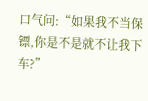口气问:“如果我不当保镖,你是不是就不让我下车?”